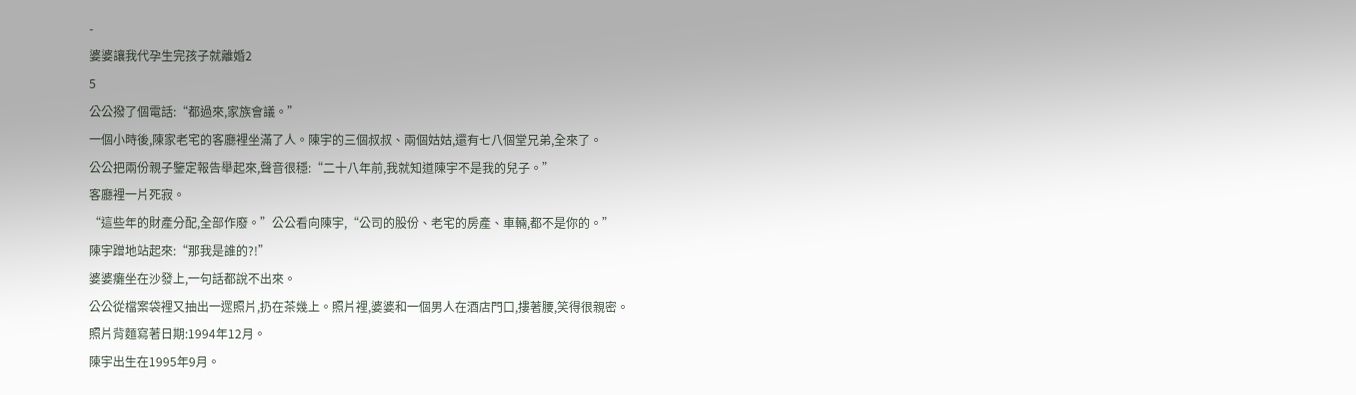-
婆婆讓我代孕生完孩子就離婚2
5
公公撥了個電話:“都過來,家族會議。”
一個小時後,陳家老宅的客廳裡坐滿了人。陳宇的三個叔叔、兩個姑姑,還有七八個堂兄弟,全來了。
公公把兩份親子鑒定報告舉起來,聲音很穩:“二十八年前,我就知道陳宇不是我的兒子。”
客廳裡一片死寂。
“這些年的財產分配,全部作廢。”公公看向陳宇,“公司的股份、老宅的房產、車輛,都不是你的。”
陳宇蹭地站起來:“那我是誰的?!”
婆婆癱坐在沙發上,一句話都說不出來。
公公從檔案袋裡又抽出一遝照片,扔在茶幾上。照片裡,婆婆和一個男人在酒店門口,摟著腰,笑得很親密。
照片背麵寫著日期:1994年12月。
陳宇出生在1995年9月。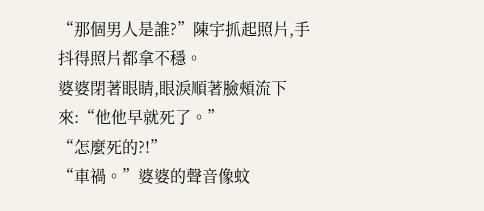“那個男人是誰?”陳宇抓起照片,手抖得照片都拿不穩。
婆婆閉著眼睛,眼淚順著臉頰流下來:“他他早就死了。”
“怎麼死的?!”
“車禍。”婆婆的聲音像蚊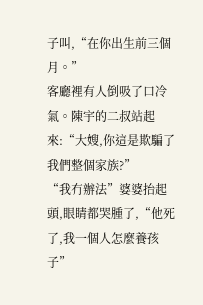子叫,“在你出生前三個月。”
客廳裡有人倒吸了口冷氣。陳宇的二叔站起來:“大嫂,你這是欺騙了我們整個家族?”
“我冇辦法”婆婆抬起頭,眼睛都哭腫了,“他死了,我一個人怎麼養孩子”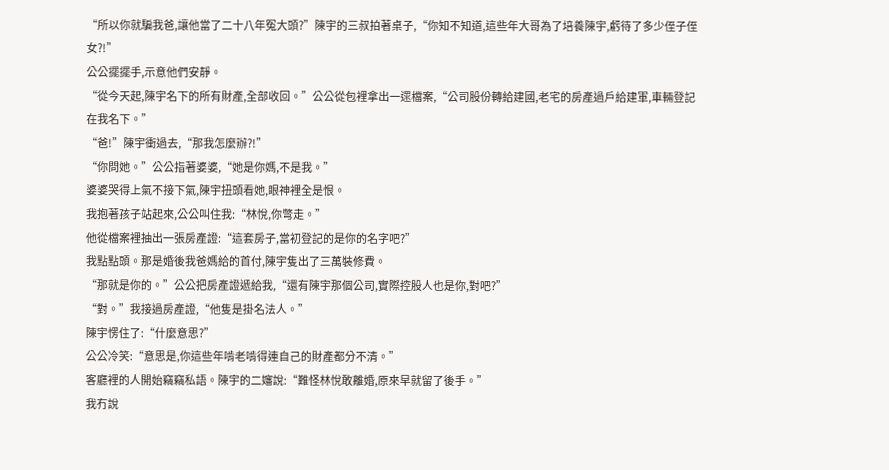“所以你就騙我爸,讓他當了二十八年冤大頭?”陳宇的三叔拍著桌子,“你知不知道,這些年大哥為了培養陳宇,虧待了多少侄子侄女?!”
公公擺擺手,示意他們安靜。
“從今天起,陳宇名下的所有財產,全部收回。”公公從包裡拿出一遝檔案,“公司股份轉給建國,老宅的房產過戶給建軍,車輛登記在我名下。”
“爸!”陳宇衝過去,“那我怎麼辦?!”
“你問她。”公公指著婆婆,“她是你媽,不是我。”
婆婆哭得上氣不接下氣,陳宇扭頭看她,眼神裡全是恨。
我抱著孩子站起來,公公叫住我:“林悅,你彆走。”
他從檔案裡抽出一張房產證:“這套房子,當初登記的是你的名字吧?”
我點點頭。那是婚後我爸媽給的首付,陳宇隻出了三萬裝修費。
“那就是你的。”公公把房產證遞給我,“還有陳宇那個公司,實際控股人也是你,對吧?”
“對。”我接過房產證,“他隻是掛名法人。”
陳宇愣住了:“什麼意思?”
公公冷笑:“意思是,你這些年啃老啃得連自己的財產都分不清。”
客廳裡的人開始竊竊私語。陳宇的二嬸說:“難怪林悅敢離婚,原來早就留了後手。”
我冇說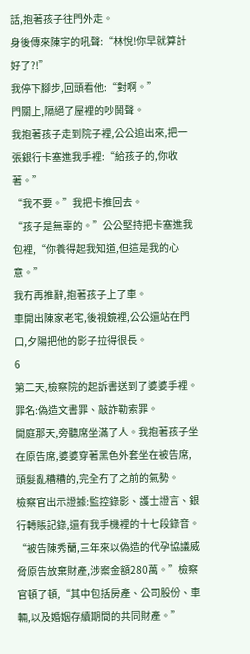話,抱著孩子往門外走。
身後傳來陳宇的吼聲:“林悅!你早就算計好了?!”
我停下腳步,回頭看他:“對啊。”
門關上,隔絕了屋裡的吵鬨聲。
我抱著孩子走到院子裡,公公追出來,把一張銀行卡塞進我手裡:“給孩子的,你收著。”
“我不要。”我把卡推回去。
“孩子是無辜的。”公公堅持把卡塞進我包裡,“你養得起我知道,但這是我的心意。”
我冇再推辭,抱著孩子上了車。
車開出陳家老宅,後視鏡裡,公公還站在門口,夕陽把他的影子拉得很長。
6
第二天,檢察院的起訴書送到了婆婆手裡。
罪名:偽造文書罪、敲詐勒索罪。
開庭那天,旁聽席坐滿了人。我抱著孩子坐在原告席,婆婆穿著黑色外套坐在被告席,頭髮亂糟糟的,完全冇了之前的氣勢。
檢察官出示證據:監控錄影、護士證言、銀行轉賬記錄,還有我手機裡的十七段錄音。
“被告陳秀蘭,三年來以偽造的代孕協議威脅原告放棄財產,涉案金額280萬。”檢察官頓了頓,“其中包括房產、公司股份、車輛,以及婚姻存續期間的共同財產。”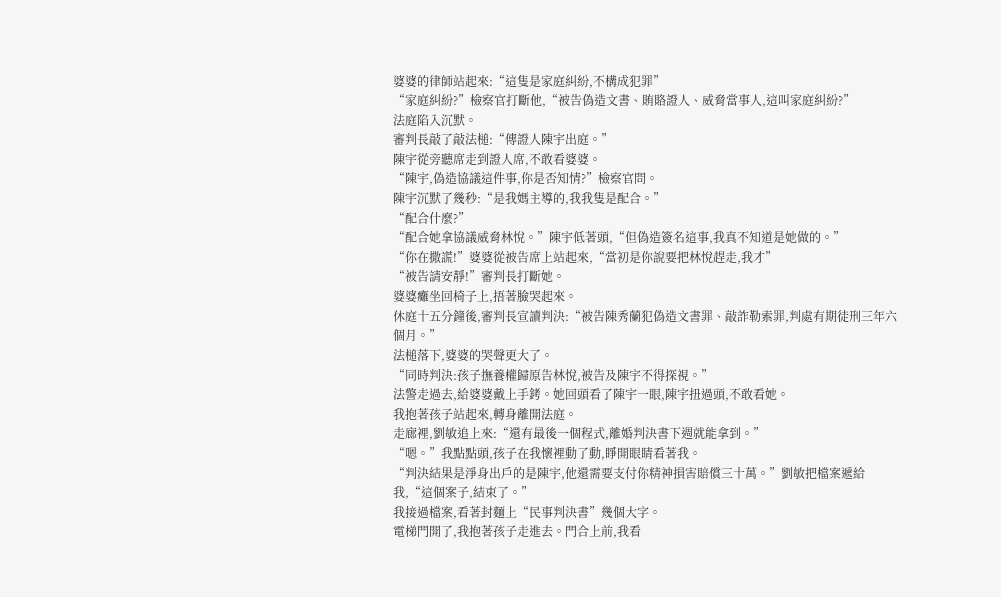婆婆的律師站起來:“這隻是家庭糾紛,不構成犯罪”
“家庭糾紛?”檢察官打斷他,“被告偽造文書、賄賂證人、威脅當事人,這叫家庭糾紛?”
法庭陷入沉默。
審判長敲了敲法槌:“傳證人陳宇出庭。”
陳宇從旁聽席走到證人席,不敢看婆婆。
“陳宇,偽造協議這件事,你是否知情?”檢察官問。
陳宇沉默了幾秒:“是我媽主導的,我我隻是配合。”
“配合什麼?”
“配合她拿協議威脅林悅。”陳宇低著頭,“但偽造簽名這事,我真不知道是她做的。”
“你在撒謊!”婆婆從被告席上站起來,“當初是你說要把林悅趕走,我才”
“被告請安靜!”審判長打斷她。
婆婆癱坐回椅子上,捂著臉哭起來。
休庭十五分鐘後,審判長宣讀判決:“被告陳秀蘭犯偽造文書罪、敲詐勒索罪,判處有期徒刑三年六個月。”
法槌落下,婆婆的哭聲更大了。
“同時判決:孩子撫養權歸原告林悅,被告及陳宇不得探視。”
法警走過去,給婆婆戴上手銬。她回頭看了陳宇一眼,陳宇扭過頭,不敢看她。
我抱著孩子站起來,轉身離開法庭。
走廊裡,劉敏追上來:“還有最後一個程式,離婚判決書下週就能拿到。”
“嗯。”我點點頭,孩子在我懷裡動了動,睜開眼睛看著我。
“判決結果是淨身出戶的是陳宇,他還需要支付你精神損害賠償三十萬。”劉敏把檔案遞給我,“這個案子,結束了。”
我接過檔案,看著封麵上“民事判決書”幾個大字。
電梯門開了,我抱著孩子走進去。門合上前,我看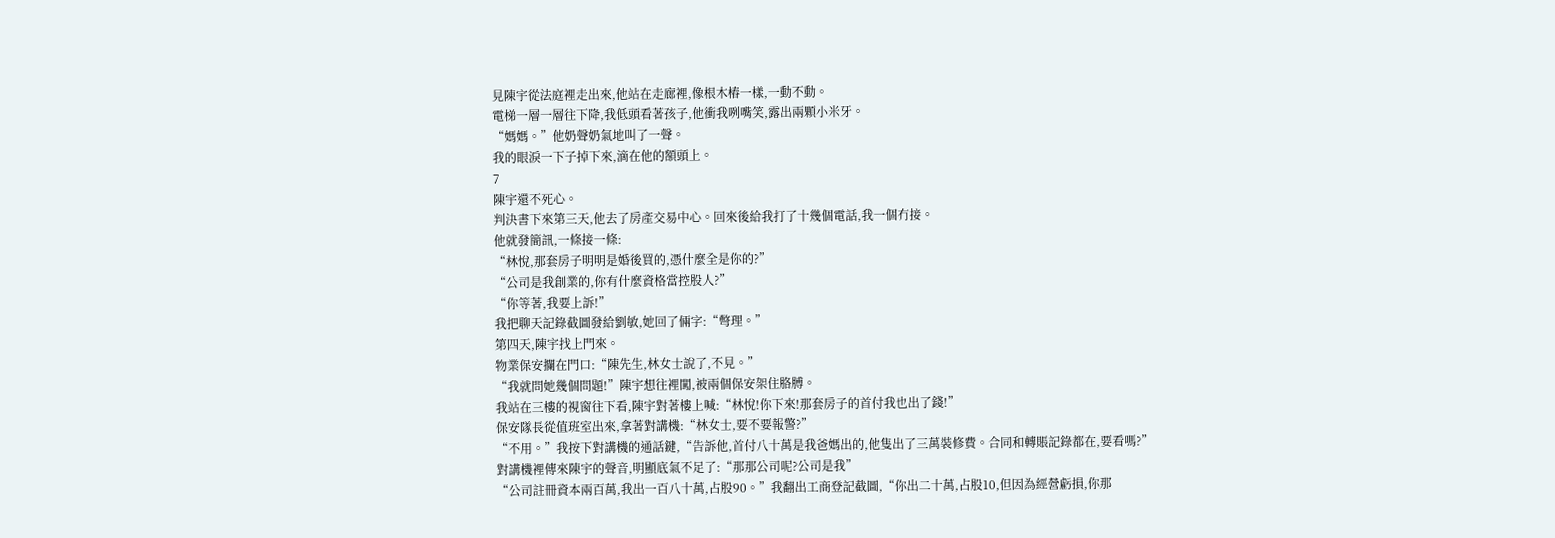見陳宇從法庭裡走出來,他站在走廊裡,像根木樁一樣,一動不動。
電梯一層一層往下降,我低頭看著孩子,他衝我咧嘴笑,露出兩顆小米牙。
“媽媽。”他奶聲奶氣地叫了一聲。
我的眼淚一下子掉下來,滴在他的額頭上。
7
陳宇還不死心。
判決書下來第三天,他去了房產交易中心。回來後給我打了十幾個電話,我一個冇接。
他就發簡訊,一條接一條:
“林悅,那套房子明明是婚後買的,憑什麼全是你的?”
“公司是我創業的,你有什麼資格當控股人?”
“你等著,我要上訴!”
我把聊天記錄截圖發給劉敏,她回了倆字:“彆理。”
第四天,陳宇找上門來。
物業保安攔在門口:“陳先生,林女士說了,不見。”
“我就問她幾個問題!”陳宇想往裡闖,被兩個保安架住胳膊。
我站在三樓的視窗往下看,陳宇對著樓上喊:“林悅!你下來!那套房子的首付我也出了錢!”
保安隊長從值班室出來,拿著對講機:“林女士,要不要報警?”
“不用。”我按下對講機的通話鍵,“告訴他,首付八十萬是我爸媽出的,他隻出了三萬裝修費。合同和轉賬記錄都在,要看嗎?”
對講機裡傳來陳宇的聲音,明顯底氣不足了:“那那公司呢?公司是我”
“公司註冊資本兩百萬,我出一百八十萬,占股90。”我翻出工商登記截圖,“你出二十萬,占股10,但因為經營虧損,你那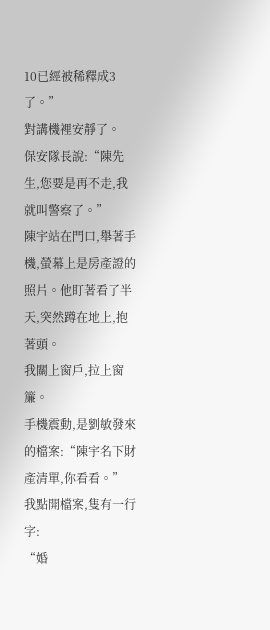10已經被稀釋成3了。”
對講機裡安靜了。
保安隊長說:“陳先生,您要是再不走,我就叫警察了。”
陳宇站在門口,舉著手機,螢幕上是房產證的照片。他盯著看了半天,突然蹲在地上,抱著頭。
我關上窗戶,拉上窗簾。
手機震動,是劉敏發來的檔案:“陳宇名下財產清單,你看看。”
我點開檔案,隻有一行字:
“婚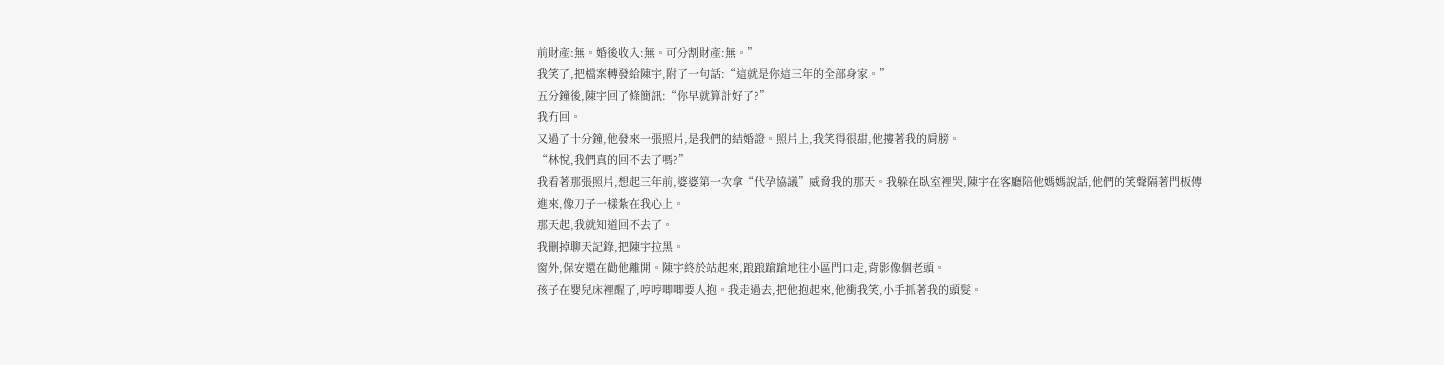前財產:無。婚後收入:無。可分割財產:無。”
我笑了,把檔案轉發給陳宇,附了一句話:“這就是你這三年的全部身家。”
五分鐘後,陳宇回了條簡訊:“你早就算計好了?”
我冇回。
又過了十分鐘,他發來一張照片,是我們的結婚證。照片上,我笑得很甜,他摟著我的肩膀。
“林悅,我們真的回不去了嗎?”
我看著那張照片,想起三年前,婆婆第一次拿“代孕協議”威脅我的那天。我躲在臥室裡哭,陳宇在客廳陪他媽媽說話,他們的笑聲隔著門板傳進來,像刀子一樣紮在我心上。
那天起,我就知道回不去了。
我刪掉聊天記錄,把陳宇拉黑。
窗外,保安還在勸他離開。陳宇終於站起來,踉踉蹌蹌地往小區門口走,背影像個老頭。
孩子在嬰兒床裡醒了,哼哼唧唧要人抱。我走過去,把他抱起來,他衝我笑,小手抓著我的頭髮。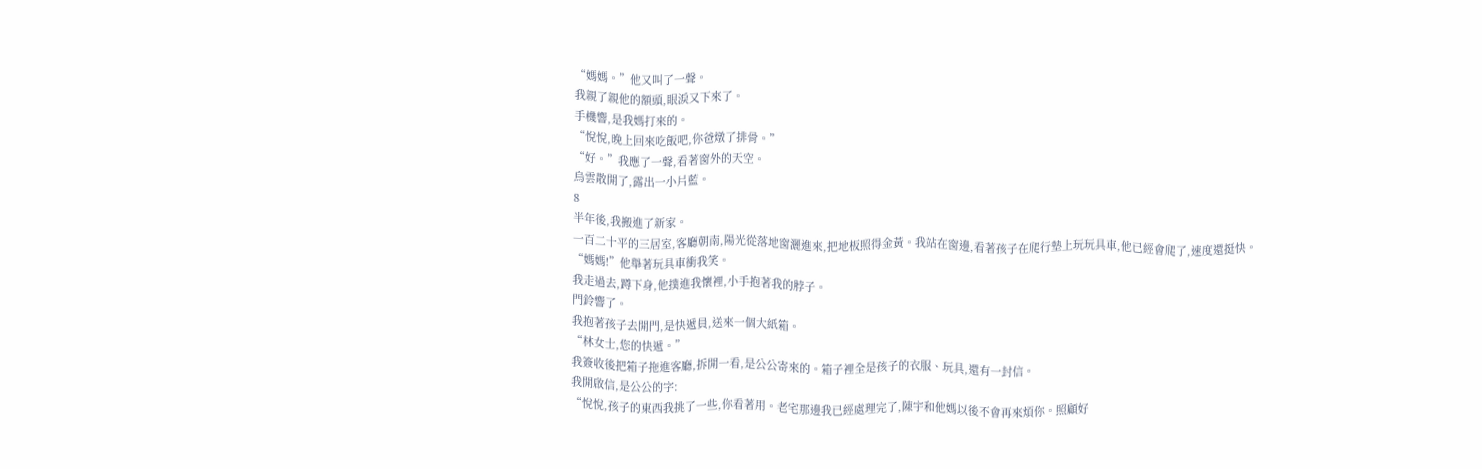“媽媽。”他又叫了一聲。
我親了親他的額頭,眼淚又下來了。
手機響,是我媽打來的。
“悅悅,晚上回來吃飯吧,你爸燉了排骨。”
“好。”我應了一聲,看著窗外的天空。
烏雲散開了,露出一小片藍。
8
半年後,我搬進了新家。
一百二十平的三居室,客廳朝南,陽光從落地窗灑進來,把地板照得金黃。我站在窗邊,看著孩子在爬行墊上玩玩具車,他已經會爬了,速度還挺快。
“媽媽!”他舉著玩具車衝我笑。
我走過去,蹲下身,他撲進我懷裡,小手抱著我的脖子。
門鈴響了。
我抱著孩子去開門,是快遞員,送來一個大紙箱。
“林女士,您的快遞。”
我簽收後把箱子拖進客廳,拆開一看,是公公寄來的。箱子裡全是孩子的衣服、玩具,還有一封信。
我開啟信,是公公的字:
“悅悅,孩子的東西我挑了一些,你看著用。老宅那邊我已經處理完了,陳宇和他媽以後不會再來煩你。照顧好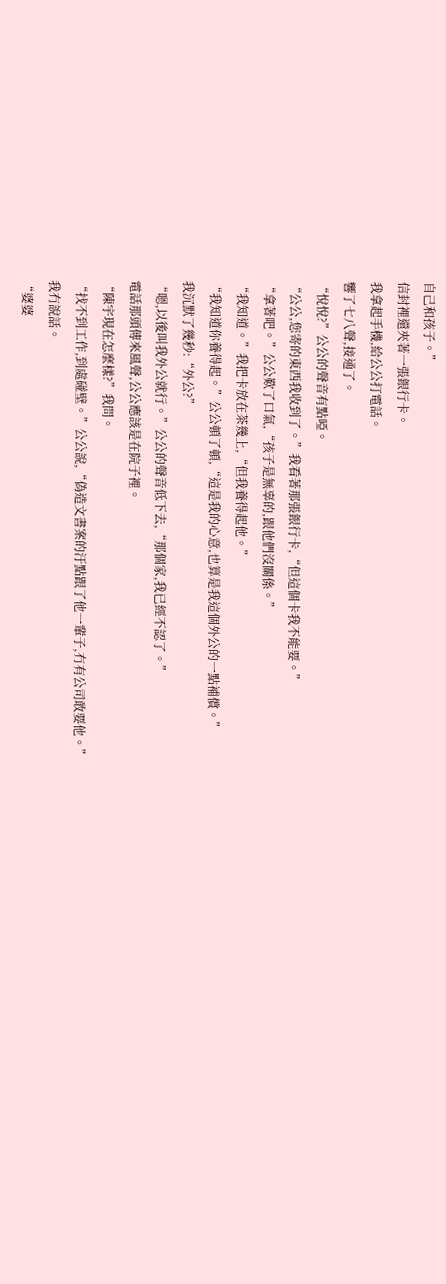自己和孩子。”
信封裡還夾著一張銀行卡。
我拿起手機,給公公打電話。
響了七八聲,接通了。
“悅悅?”公公的聲音有點啞。
“公公,您寄的東西我收到了。”我看著那張銀行卡,“但這個卡我不能要。”
“拿著吧。”公公歎了口氣,“孩子是無辜的,跟他們沒關係。”
“我知道。”我把卡放在茶幾上,“但我養得起他。”
“我知道你養得起。”公公頓了頓,“這是我的心意,也算是我這個外公的一點補償。”
我沉默了幾秒:“外公?”
“嗯,以後叫我外公就行。”公公的聲音低下去,“那個家,我已經不認了。”
電話那頭傳來風聲,公公應該是在院子裡。
“陳宇現在怎麼樣?”我問。
“找不到工作,到處碰壁。”公公說,“偽造文書案的汙點跟了他一輩子,冇有公司敢要他。”
我冇說話。
“婆婆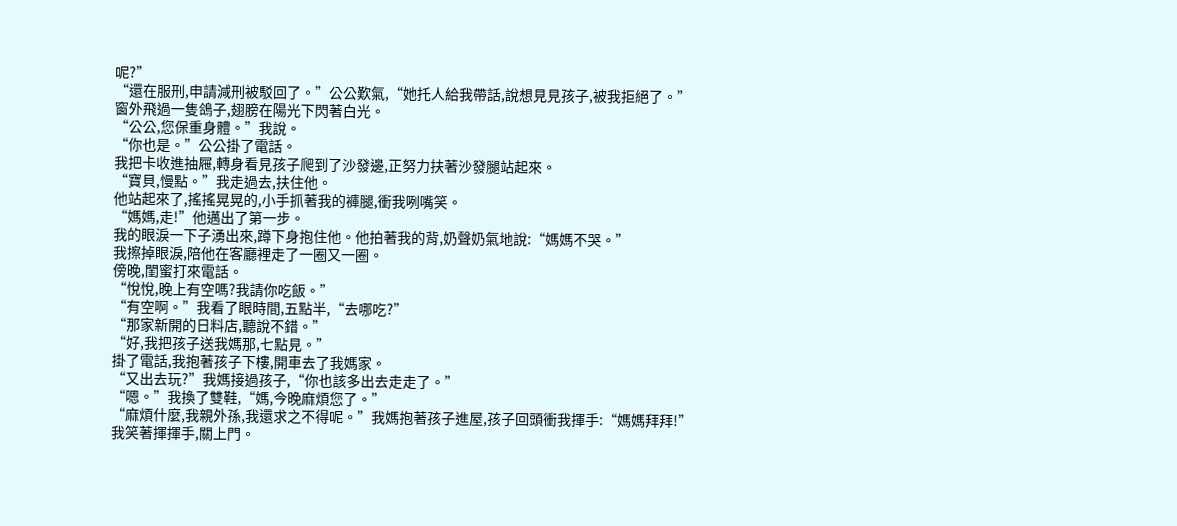呢?”
“還在服刑,申請減刑被駁回了。”公公歎氣,“她托人給我帶話,說想見見孩子,被我拒絕了。”
窗外飛過一隻鴿子,翅膀在陽光下閃著白光。
“公公,您保重身體。”我說。
“你也是。”公公掛了電話。
我把卡收進抽屜,轉身看見孩子爬到了沙發邊,正努力扶著沙發腿站起來。
“寶貝,慢點。”我走過去,扶住他。
他站起來了,搖搖晃晃的,小手抓著我的褲腿,衝我咧嘴笑。
“媽媽,走!”他邁出了第一步。
我的眼淚一下子湧出來,蹲下身抱住他。他拍著我的背,奶聲奶氣地說:“媽媽不哭。”
我擦掉眼淚,陪他在客廳裡走了一圈又一圈。
傍晚,閨蜜打來電話。
“悅悅,晚上有空嗎?我請你吃飯。”
“有空啊。”我看了眼時間,五點半,“去哪吃?”
“那家新開的日料店,聽說不錯。”
“好,我把孩子送我媽那,七點見。”
掛了電話,我抱著孩子下樓,開車去了我媽家。
“又出去玩?”我媽接過孩子,“你也該多出去走走了。”
“嗯。”我換了雙鞋,“媽,今晚麻煩您了。”
“麻煩什麼,我親外孫,我還求之不得呢。”我媽抱著孩子進屋,孩子回頭衝我揮手:“媽媽拜拜!”
我笑著揮揮手,關上門。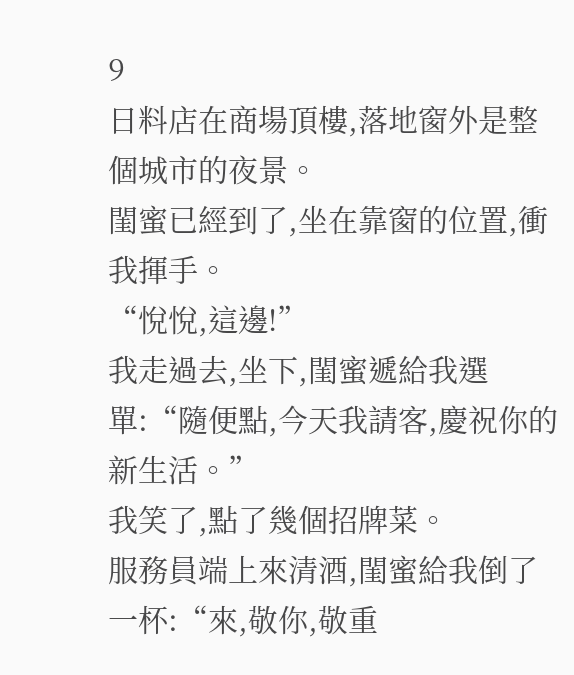9
日料店在商場頂樓,落地窗外是整個城市的夜景。
閨蜜已經到了,坐在靠窗的位置,衝我揮手。
“悅悅,這邊!”
我走過去,坐下,閨蜜遞給我選單:“隨便點,今天我請客,慶祝你的新生活。”
我笑了,點了幾個招牌菜。
服務員端上來清酒,閨蜜給我倒了一杯:“來,敬你,敬重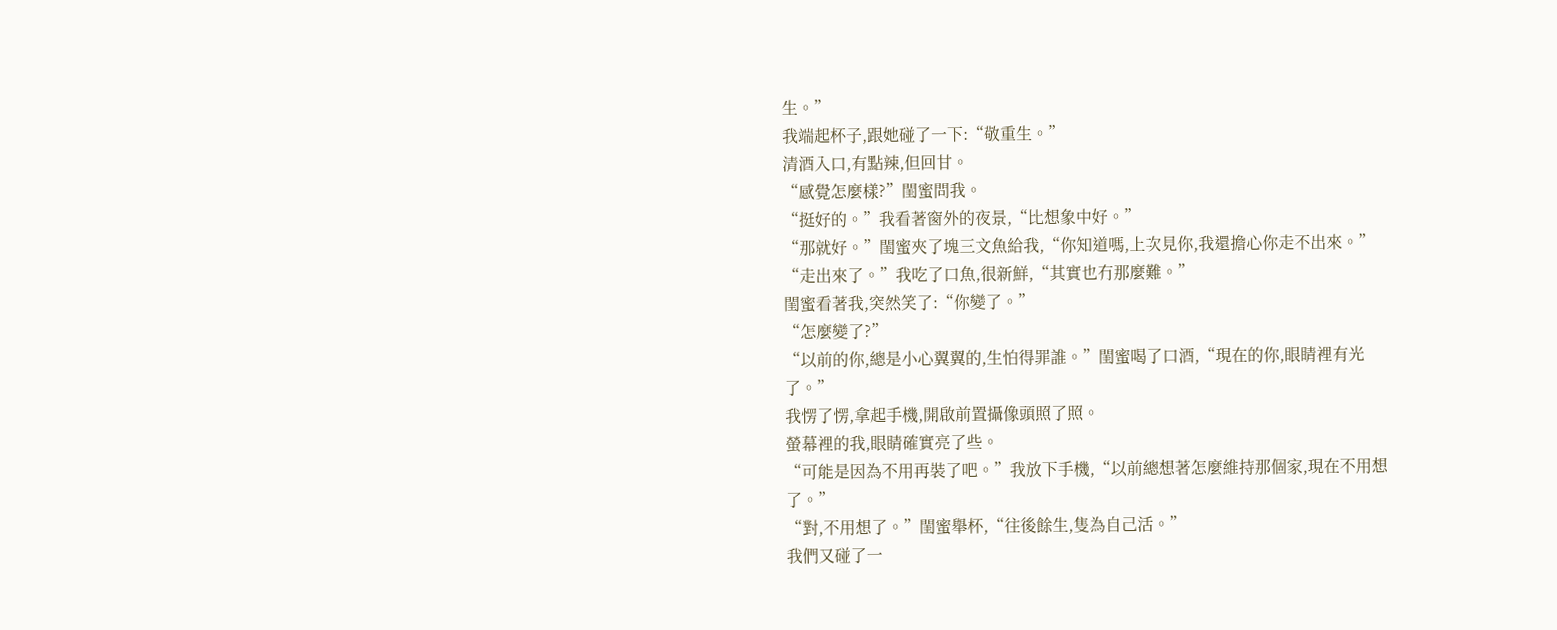生。”
我端起杯子,跟她碰了一下:“敬重生。”
清酒入口,有點辣,但回甘。
“感覺怎麼樣?”閨蜜問我。
“挺好的。”我看著窗外的夜景,“比想象中好。”
“那就好。”閨蜜夾了塊三文魚給我,“你知道嗎,上次見你,我還擔心你走不出來。”
“走出來了。”我吃了口魚,很新鮮,“其實也冇那麼難。”
閨蜜看著我,突然笑了:“你變了。”
“怎麼變了?”
“以前的你,總是小心翼翼的,生怕得罪誰。”閨蜜喝了口酒,“現在的你,眼睛裡有光了。”
我愣了愣,拿起手機,開啟前置攝像頭照了照。
螢幕裡的我,眼睛確實亮了些。
“可能是因為不用再裝了吧。”我放下手機,“以前總想著怎麼維持那個家,現在不用想了。”
“對,不用想了。”閨蜜舉杯,“往後餘生,隻為自己活。”
我們又碰了一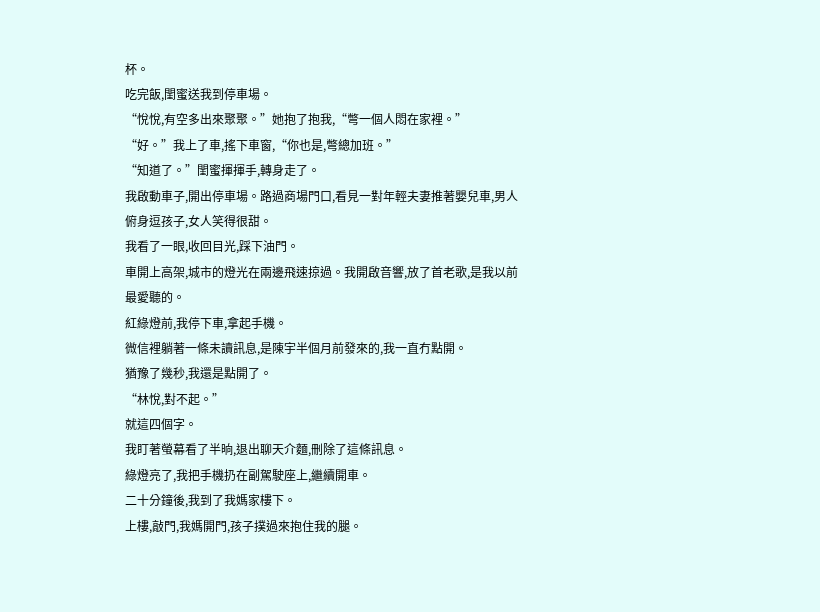杯。
吃完飯,閨蜜送我到停車場。
“悅悅,有空多出來聚聚。”她抱了抱我,“彆一個人悶在家裡。”
“好。”我上了車,搖下車窗,“你也是,彆總加班。”
“知道了。”閨蜜揮揮手,轉身走了。
我啟動車子,開出停車場。路過商場門口,看見一對年輕夫妻推著嬰兒車,男人俯身逗孩子,女人笑得很甜。
我看了一眼,收回目光,踩下油門。
車開上高架,城市的燈光在兩邊飛速掠過。我開啟音響,放了首老歌,是我以前最愛聽的。
紅綠燈前,我停下車,拿起手機。
微信裡躺著一條未讀訊息,是陳宇半個月前發來的,我一直冇點開。
猶豫了幾秒,我還是點開了。
“林悅,對不起。”
就這四個字。
我盯著螢幕看了半晌,退出聊天介麵,刪除了這條訊息。
綠燈亮了,我把手機扔在副駕駛座上,繼續開車。
二十分鐘後,我到了我媽家樓下。
上樓,敲門,我媽開門,孩子撲過來抱住我的腿。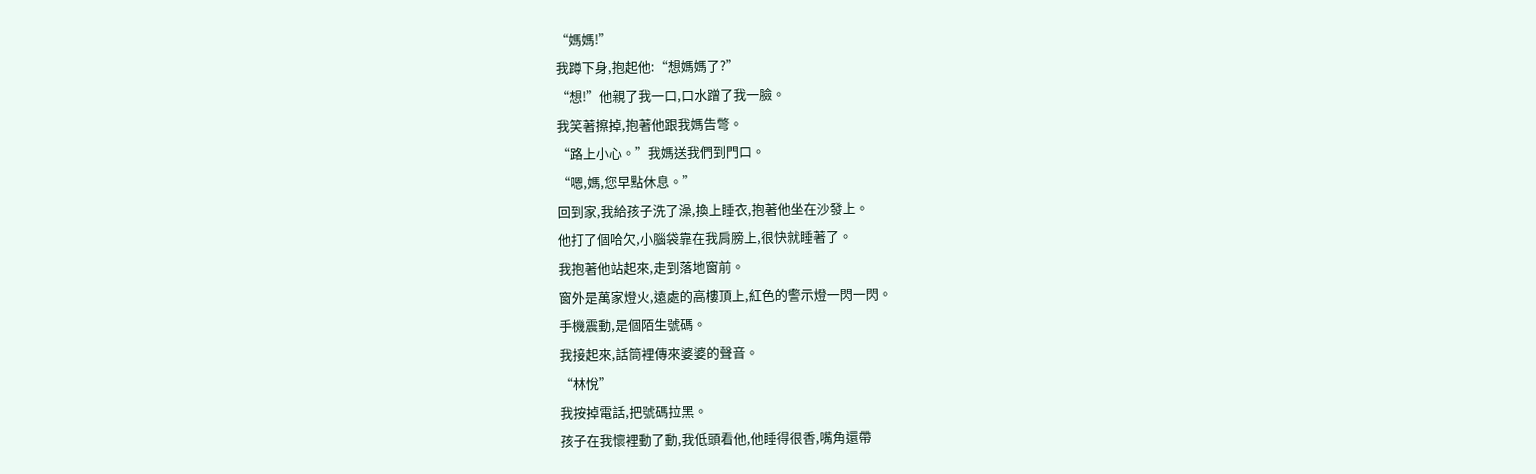“媽媽!”
我蹲下身,抱起他:“想媽媽了?”
“想!”他親了我一口,口水蹭了我一臉。
我笑著擦掉,抱著他跟我媽告彆。
“路上小心。”我媽送我們到門口。
“嗯,媽,您早點休息。”
回到家,我給孩子洗了澡,換上睡衣,抱著他坐在沙發上。
他打了個哈欠,小腦袋靠在我肩膀上,很快就睡著了。
我抱著他站起來,走到落地窗前。
窗外是萬家燈火,遠處的高樓頂上,紅色的警示燈一閃一閃。
手機震動,是個陌生號碼。
我接起來,話筒裡傳來婆婆的聲音。
“林悅”
我按掉電話,把號碼拉黑。
孩子在我懷裡動了動,我低頭看他,他睡得很香,嘴角還帶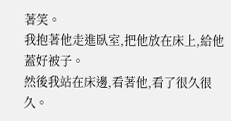著笑。
我抱著他走進臥室,把他放在床上,給他蓋好被子。
然後我站在床邊,看著他,看了很久很久。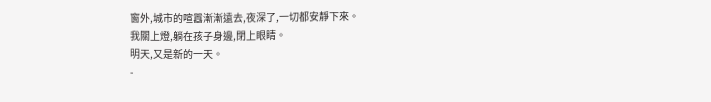窗外,城市的喧囂漸漸遠去,夜深了,一切都安靜下來。
我關上燈,躺在孩子身邊,閉上眼睛。
明天,又是新的一天。
-